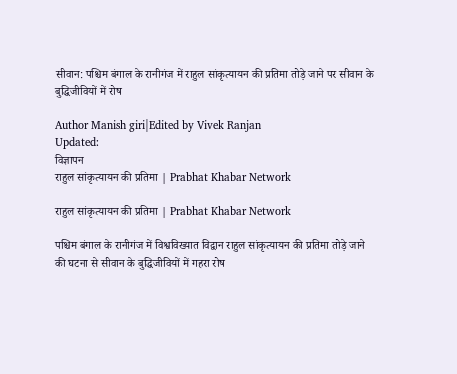सीवान: पश्चिम बंगाल के रानीगंज में राहुल सांकृत्यायन की प्रतिमा तोड़े जाने पर सीवान के बुद्धिजीवियों में रोष

Author Manish giri|Edited by Vivek Ranjan
Updated:
विज्ञापन
राहुल सांकृत्यायन की प्रतिमा | Prabhat Khabar Network

राहुल सांकृत्यायन की प्रतिमा | Prabhat Khabar Network

पश्चिम बंगाल के रानीगंज में विश्वविख्यात विद्वान राहुल सांकृत्यायन की प्रतिमा तोड़े जाने की घटना से सीवान के बुद्धिजीवियों में गहरा रोष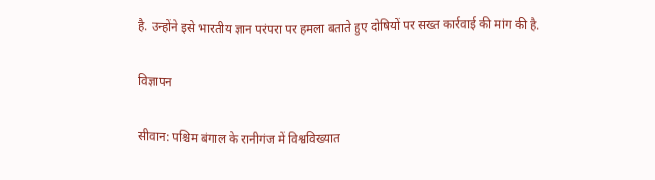है. उन्होंने इसे भारतीय ज्ञान परंपरा पर हमला बताते हुए दोषियों पर सख्त कार्रवाई की मांग की है.

विज्ञापन

सीवान: पश्चिम बंगाल के रानीगंज में विश्वविख्यात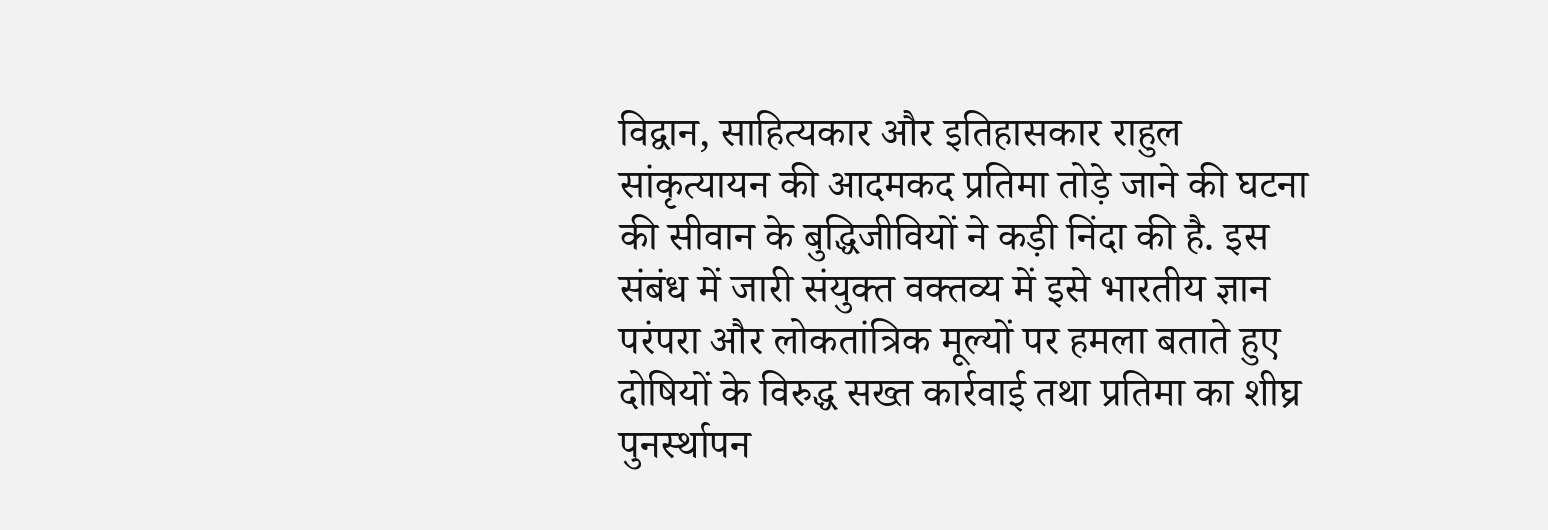विद्वान, साहित्यकार और इतिहासकार राहुल सांकृत्यायन की आदमकद प्रतिमा तोड़े जाने की घटना की सीवान के बुद्धिजीवियों ने कड़ी निंदा की है. इस संबंध में जारी संयुक्त वक्तव्य में इसे भारतीय ज्ञान परंपरा और लोकतांत्रिक मूल्यों पर हमला बताते हुए दोषियों के विरुद्ध सख्त कार्रवाई तथा प्रतिमा का शीघ्र पुनर्स्थापन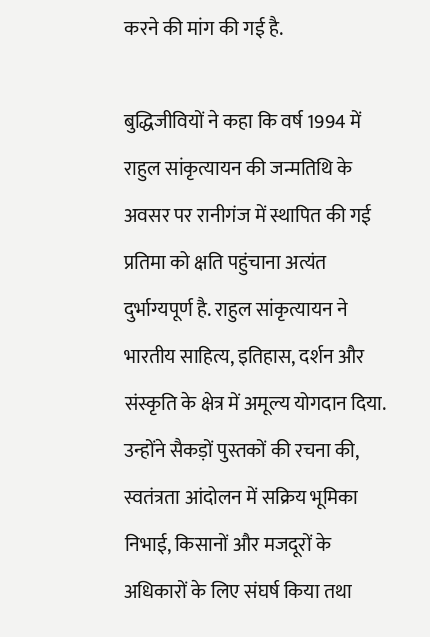करने की मांग की गई है.

बुद्धिजीवियों ने कहा कि वर्ष 1994 में राहुल सांकृत्यायन की जन्मतिथि के अवसर पर रानीगंज में स्थापित की गई प्रतिमा को क्षति पहुंचाना अत्यंत दुर्भाग्यपूर्ण है. राहुल सांकृत्यायन ने भारतीय साहित्य, इतिहास, दर्शन और संस्कृति के क्षेत्र में अमूल्य योगदान दिया. उन्होंने सैकड़ों पुस्तकों की रचना की, स्वतंत्रता आंदोलन में सक्रिय भूमिका निभाई, किसानों और मजदूरों के अधिकारों के लिए संघर्ष किया तथा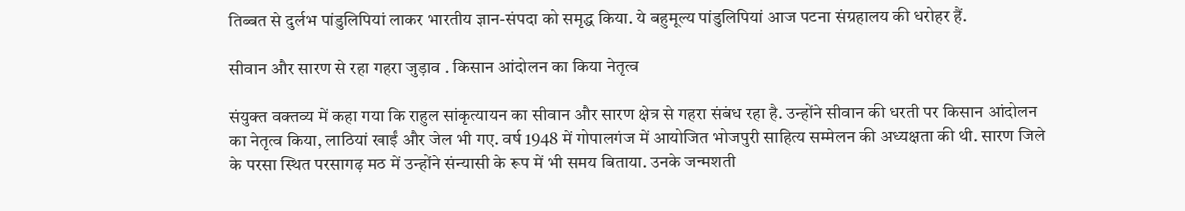तिब्बत से दुर्लभ पांडुलिपियां लाकर भारतीय ज्ञान-संपदा को समृद्ध किया. ये बहुमूल्य पांडुलिपियां आज पटना संग्रहालय की धरोहर हैं.

सीवान और सारण से रहा गहरा जुड़ाव . किसान आंदोलन का किया नेतृत्व

संयुक्त वक्तव्य में कहा गया कि राहुल सांकृत्यायन का सीवान और सारण क्षेत्र से गहरा संबंध रहा है. उन्होंने सीवान की धरती पर किसान आंदोलन का नेतृत्व किया, लाठियां खाईं और जेल भी गए. वर्ष 1948 में गोपालगंज में आयोजित भोजपुरी साहित्य सम्मेलन की अध्यक्षता की थी. सारण जिले के परसा स्थित परसागढ़ मठ में उन्होंने संन्यासी के रूप में भी समय बिताया. उनके जन्मशती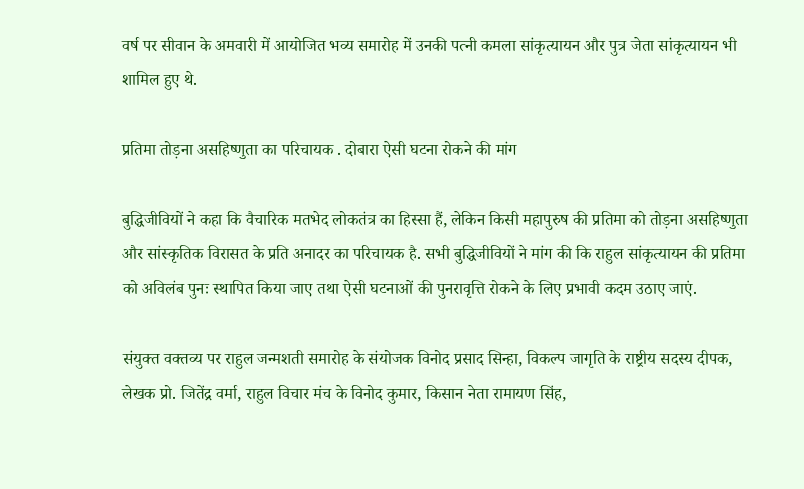वर्ष पर सीवान के अमवारी में आयोजित भव्य समारोह में उनकी पत्नी कमला सांकृत्यायन और पुत्र जेता सांकृत्यायन भी शामिल हुए थे.

प्रतिमा तोड़ना असहिष्णुता का परिचायक . दोबारा ऐसी घटना रोकने की मांग

बुद्धिजीवियों ने कहा कि वैचारिक मतभेद लोकतंत्र का हिस्सा हैं, लेकिन किसी महापुरुष की प्रतिमा को तोड़ना असहिष्णुता और सांस्कृतिक विरासत के प्रति अनादर का परिचायक है. सभी बुद्धिजीवियों ने मांग की कि राहुल सांकृत्यायन की प्रतिमा को अविलंब पुनः स्थापित किया जाए तथा ऐसी घटनाओं की पुनरावृत्ति रोकने के लिए प्रभावी कदम उठाए जाएं.

संयुक्त वक्तव्य पर राहुल जन्मशती समारोह के संयोजक विनोद प्रसाद सिन्हा, विकल्प जागृति के राष्ट्रीय सदस्य दीपक, लेखक प्रो. जितेंद्र वर्मा, राहुल विचार मंच के विनोद कुमार, किसान नेता रामायण सिंह,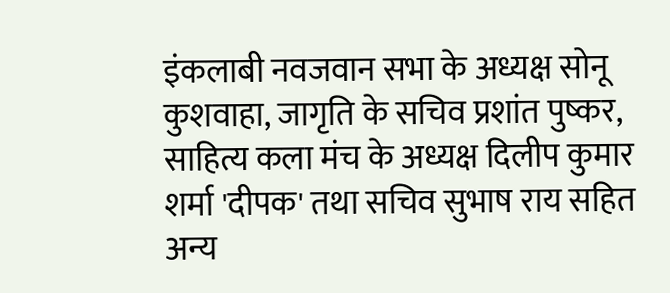इंकलाबी नवजवान सभा के अध्यक्ष सोनू कुशवाहा, जागृति के सचिव प्रशांत पुष्कर, साहित्य कला मंच के अध्यक्ष दिलीप कुमार शर्मा 'दीपक' तथा सचिव सुभाष राय सहित अन्य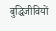बुद्धिजीवियों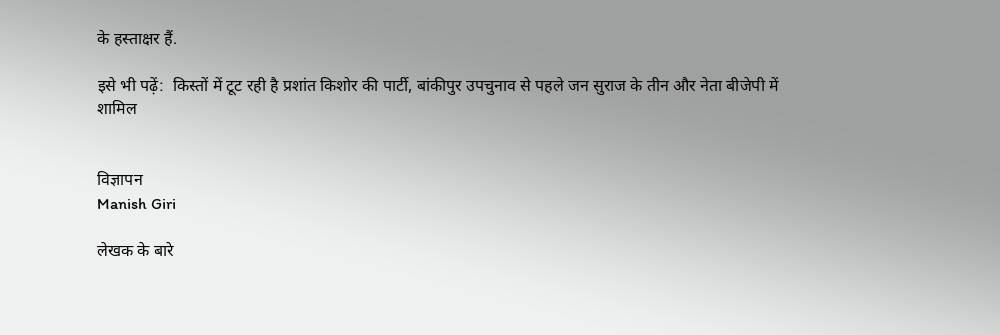के हस्ताक्षर हैं.

इसे भी पढ़ें:  किस्तों में टूट रही है प्रशांत किशोर की पार्टी, बांकीपुर उपचुनाव से पहले जन सुराज के तीन और नेता बीजेपी में शामिल


विज्ञापन
Manish Giri

लेखक के बारे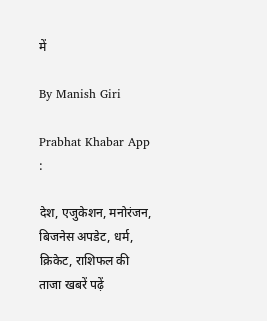में

By Manish Giri

Prabhat Khabar App :

देश, एजुकेशन, मनोरंजन, बिजनेस अपडेट, धर्म, क्रिकेट, राशिफल की ताजा खबरें पढ़ें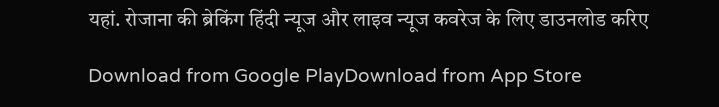यहां. रोजाना की ब्रेकिंग हिंदी न्यूज और लाइव न्यूज कवरेज के लिए डाउनलोड करिए

Download from Google PlayDownload from App Store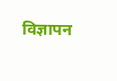विज्ञापन